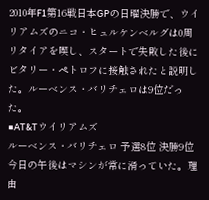2010年F1第16戦日本GPの日曜決勝で、ウイリアムズのニコ・ヒュルケンベルグは0周リタイアを喫し、スタートで失敗した後にビタリー・ペトロフに接触されたと説明した。ルーベンス・バリチェロは9位だった。
■AT&Tウイリアムズ
ルーベンス・バリチェロ 予選8位 決勝9位
今日の午後はマシンが常に滑っていた。理由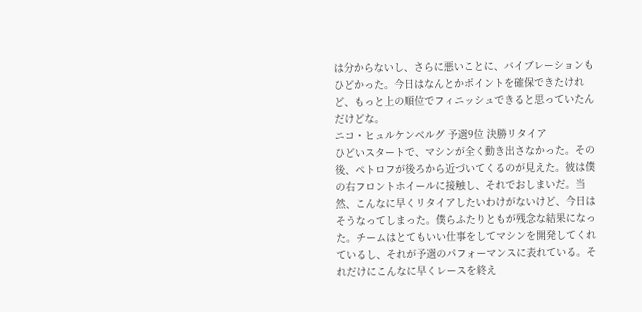は分からないし、さらに悪いことに、バイブレーションもひどかった。今日はなんとかポイントを確保できたけれど、もっと上の順位でフィニッシュできると思っていたんだけどな。
ニコ・ヒュルケンベルグ 予選9位 決勝リタイア
ひどいスタートで、マシンが全く動き出さなかった。その後、ペトロフが後ろから近づいてくるのが見えた。彼は僕の右フロントホイールに接触し、それでおしまいだ。当然、こんなに早くリタイアしたいわけがないけど、今日はそうなってしまった。僕らふたりともが残念な結果になった。チームはとてもいい仕事をしてマシンを開発してくれているし、それが予選のパフォーマンスに表れている。それだけにこんなに早くレースを終え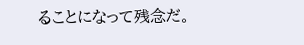ることになって残念だ。